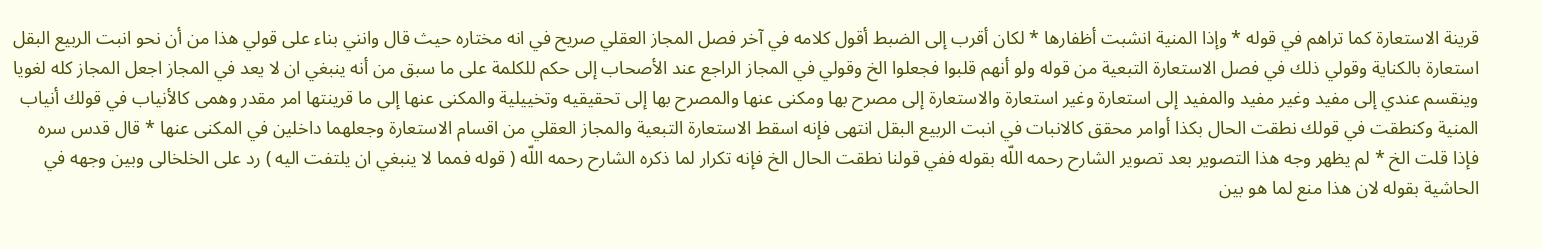قرينة الاستعارة كما تراهم في قوله * وإذا المنية انشبت أظفارها * لكان أقرب إلى الضبط أقول كلامه في آخر فصل المجاز العقلي صريح في انه مختاره حيث قال وانني بناء على قولي هذا من أن نحو انبت الربيع البقل استعارة بالكناية وقولي ذلك في فصل الاستعارة التبعية من قوله ولو أنهم قلبوا فجعلوا الخ وقولي في المجاز الراجع عند الأصحاب إلى حكم للكلمة على ما سبق من أنه ينبغي ان لا يعد في المجاز اجعل المجاز كله لغويا وينقسم عندي إلى مفيد وغير مفيد والمفيد إلى استعارة وغير استعارة والاستعارة إلى مصرح بها ومكنى عنها والمصرح بها إلى تحقيقيه وتخييلية والمكنى عنها إلى ما قرينتها امر مقدر وهمى كالأنياب في قولك أنياب المنية وكنطقت في قولك نطقت الحال بكذا أوامر محقق كالانبات في انبت الربيع البقل انتهى فإنه اسقط الاستعارة التبعية والمجاز العقلي من اقسام الاستعارة وجعلهما داخلين في المكنى عنها * قال قدس سره فإذا قلت الخ * لم يظهر وجه هذا التصوير بعد تصوير الشارح رحمه اللّه بقوله ففي قولنا نطقت الحال الخ فإنه تكرار لما ذكره الشارح رحمه اللّه ( قوله فمما لا ينبغي ان يلتفت اليه ) رد على الخلخالى وبين وجهه في الحاشية بقوله لان هذا منع لما هو بين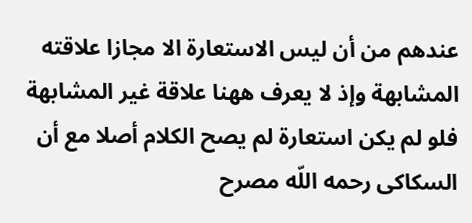عندهم من أن ليس الاستعارة الا مجازا علاقته المشابهة وإذ لا يعرف ههنا علاقة غير المشابهة فلو لم يكن استعارة لم يصح الكلام أصلا مع أن السكاكى رحمه اللّه مصرح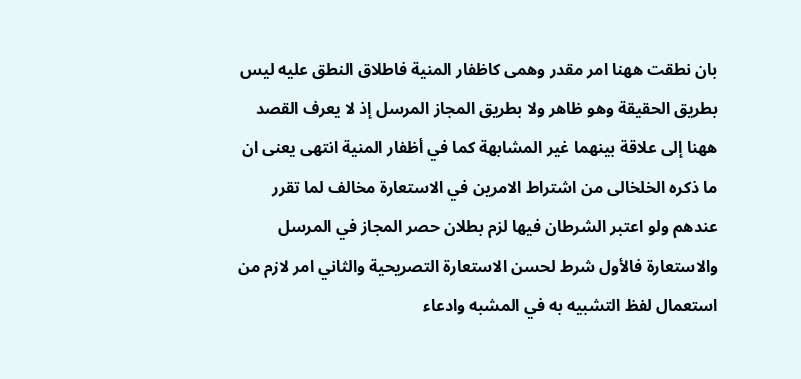بان نطقت ههنا امر مقدر وهمى كاظفار المنية فاطلاق النطق عليه ليس بطريق الحقيقة وهو ظاهر ولا بطريق المجاز المرسل إذ لا يعرف القصد ههنا إلى علاقة بينهما غير المشابهة كما في أظفار المنية انتهى يعنى ان ما ذكره الخلخالى من اشتراط الامرين في الاستعارة مخالف لما تقرر عندهم ولو اعتبر الشرطان فيها لزم بطلان حصر المجاز في المرسل والاستعارة فالأول شرط لحسن الاستعارة التصريحية والثاني امر لازم من استعمال لفظ التشبيه به في المشبه وادعاء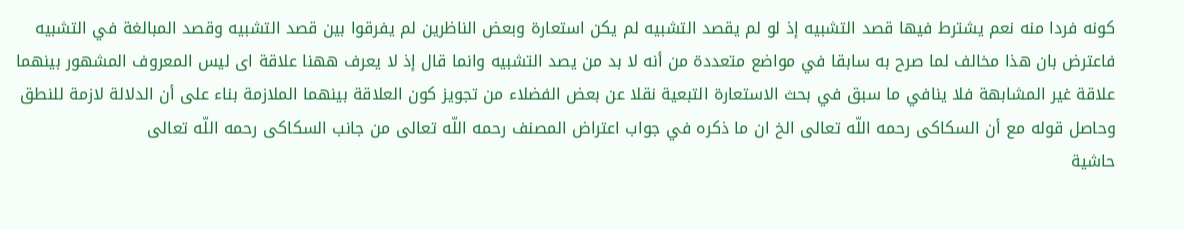كونه فردا منه نعم يشترط فيها قصد التشبيه إذ لو لم يقصد التشبيه لم يكن استعارة وبعض الناظرين لم يفرقوا بين قصد التشبيه وقصد المبالغة في التشبيه فاعترض بان هذا مخالف لما صرح به سابقا في مواضع متعددة من أنه لا بد من يصد التشبيه وانما قال إذ لا يعرف ههنا علاقة اى ليس المعروف المشهور بينهما علاقة غير المشابهة فلا ينافي ما سبق في بحث الاستعارة التبعية نقلا عن بعض الفضلاء من تجويز كون العلاقة بينهما الملازمة بناء على أن الدلالة لازمة للنطق وحاصل قوله مع أن السكاكى رحمه اللّه تعالى الخ ان ما ذكره في جواب اعتراض المصنف رحمه اللّه تعالى من جانب السكاكى رحمه اللّه تعالى
حاشية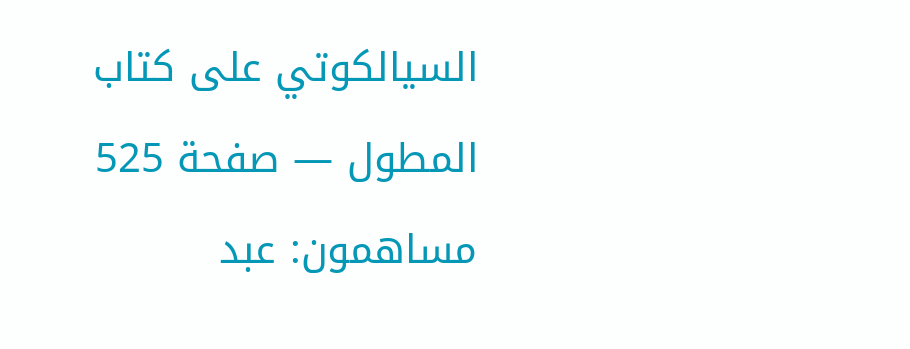السيالكوتي على كتاب المطول — صفحة 525
مساهمون: عبد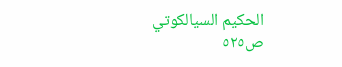الحكيم السيالكوتي
ص٥٢٥